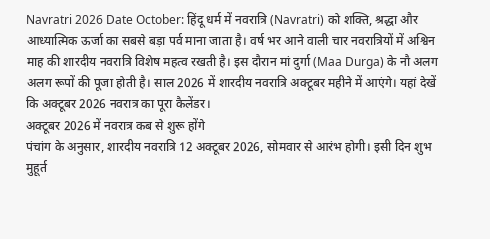Navratri 2026 Date October: हिंदू धर्म में नवरात्रि (Navratri) को शक्ति, श्रद्धा और आध्यात्मिक ऊर्जा का सबसे बड़ा पर्व माना जाता है। वर्ष भर आने वाली चार नवरात्रियों में अश्विन माह की शारदीय नवरात्रि विशेष महत्व रखती है। इस दौरान मां दुर्गा (Maa Durga) के नौ अलग अलग रूपों की पूजा होती है। साल 2026 में शारदीय नवरात्रि अक्टूबर महीने में आएंगे। यहां देखें कि अक्टूबर 2026 नवरात्र का पूरा कैलेंडर।
अक्टूबर 2026 में नवरात्र कब से शुरू होंगे
पंचांग के अनुसार, शारदीय नवरात्रि 12 अक्टूबर 2026, सोमवार से आरंभ होगी। इसी दिन शुभ मुहूर्त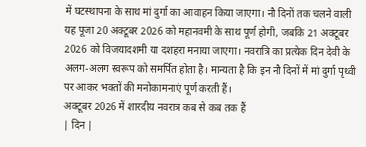में घटस्थापना के साथ मां दुर्गा का आवाहन किया जाएगा। नौ दिनों तक चलने वाली यह पूजा 20 अक्टूबर 2026 को महानवमी के साथ पूर्ण होगी, जबकि 21 अक्टूबर 2026 को विजयादशमी या दशहरा मनाया जाएगा। नवरात्रि का प्रत्येक दिन देवी के अलग-अलग स्वरूप को समर्पित होता है। मान्यता है कि इन नौ दिनों में मां दुर्गा पृथ्वी पर आकर भक्तों की मनोकामनाएं पूर्ण करती हैं।
अक्टूबर 2026 में शारदीय नवरात्र कब से कब तक हैं
| दिन |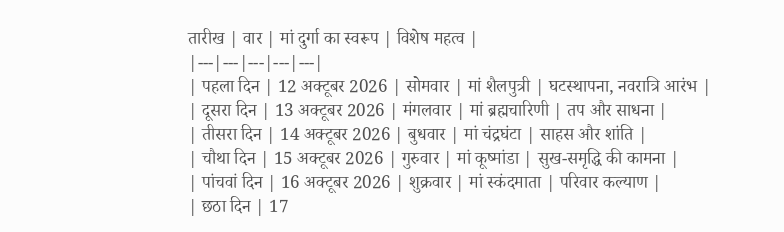तारीख | वार | मां दुर्गा का स्वरूप | विशेष महत्व |
|---|---|---|---|---|
| पहला दिन | 12 अक्टूबर 2026 | सोमवार | मां शैलपुत्री | घटस्थापना, नवरात्रि आरंभ |
| दूसरा दिन | 13 अक्टूबर 2026 | मंगलवार | मां ब्रह्मचारिणी | तप और साधना |
| तीसरा दिन | 14 अक्टूबर 2026 | बुधवार | मां चंद्रघंटा | साहस और शांति |
| चौथा दिन | 15 अक्टूबर 2026 | गुरुवार | मां कूष्मांडा | सुख-समृद्धि की कामना |
| पांचवां दिन | 16 अक्टूबर 2026 | शुक्रवार | मां स्कंदमाता | परिवार कल्याण |
| छठा दिन | 17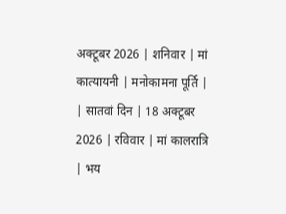अक्टूबर 2026 | शनिवार | मां कात्यायनी | मनोकामना पूर्ति |
| सातवां दिन | 18 अक्टूबर 2026 | रविवार | मां कालरात्रि | भय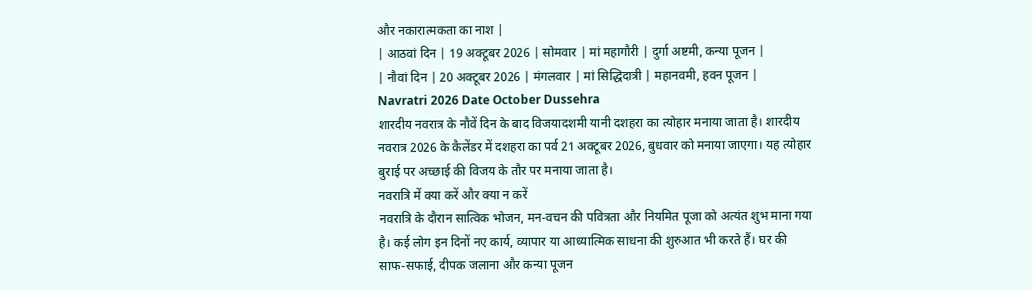और नकारात्मकता का नाश |
| आठवां दिन | 19 अक्टूबर 2026 | सोमवार | मां महागौरी | दुर्गा अष्टमी, कन्या पूजन |
| नौवां दिन | 20 अक्टूबर 2026 | मंगलवार | मां सिद्धिदात्री | महानवमी, हवन पूजन |
Navratri 2026 Date October Dussehra
शारदीय नवरात्र के नौवें दिन के बाद विजयादशमी यानी दशहरा का त्योहार मनाया जाता है। शारदीय नवरात्र 2026 के कैलेंडर में दशहरा का पर्व 21 अक्टूबर 2026, बुधवार को मनाया जाएगा। यह त्योहार बुराई पर अच्छाई की विजय के तौर पर मनाया जाता है।
नवरात्रि में क्या करें और क्या न करें
नवरात्रि के दौरान सात्विक भोजन, मन-वचन की पवित्रता और नियमित पूजा को अत्यंत शुभ माना गया है। कई लोग इन दिनों नए कार्य, व्यापार या आध्यात्मिक साधना की शुरुआत भी करते हैं। घर की साफ-सफाई, दीपक जलाना और कन्या पूजन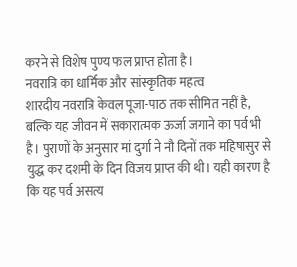करने से विशेष पुण्य फल प्राप्त होता है।
नवरात्रि का धार्मिक और सांस्कृतिक महत्व
शारदीय नवरात्रि केवल पूजा-पाठ तक सीमित नहीं है, बल्कि यह जीवन में सकारात्मक ऊर्जा जगाने का पर्व भी है। पुराणों के अनुसार मां दुर्गा ने नौ दिनों तक महिषासुर से युद्ध कर दशमी के दिन विजय प्राप्त की थी। यही कारण है कि यह पर्व असत्य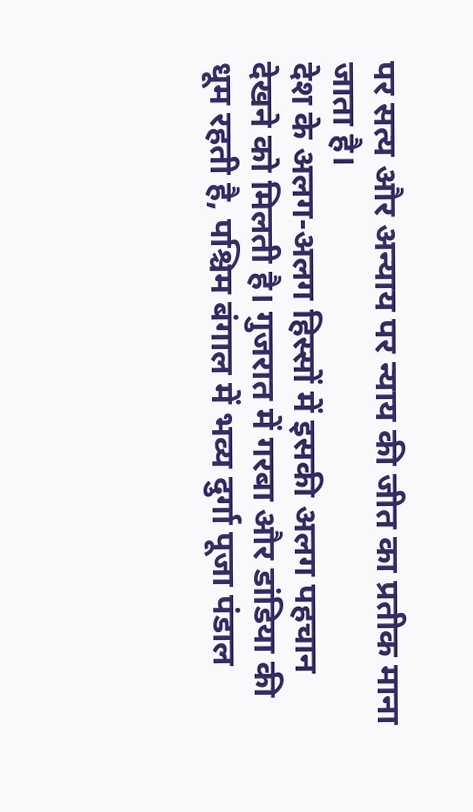पर सत्य और अन्याय पर न्याय की जीत का प्रतीक माना जाता है।
देश के अलग-अलग हिस्सों में इसकी अलग पहचान देखने को मिलती है। गुजरात में गरबा और डांडिया की धूम रहती है, पश्चिम बंगाल में भव्य दुर्गा पूजा पंडाल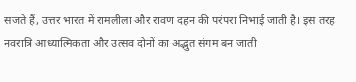सजते हैं, उत्तर भारत में रामलीला और रावण दहन की परंपरा निभाई जाती है। इस तरह नवरात्रि आध्यात्मिकता और उत्सव दोनों का अद्भुत संगम बन जाती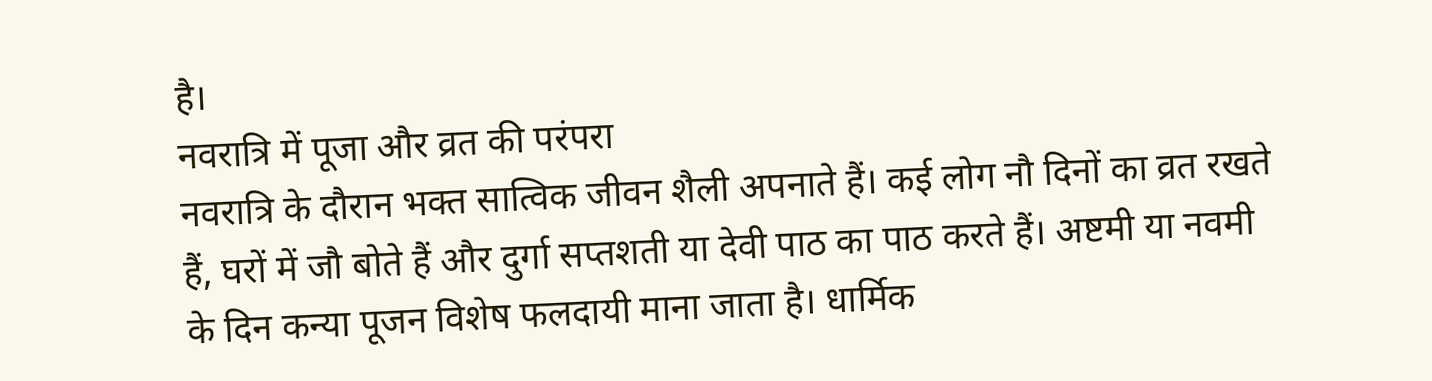है।
नवरात्रि में पूजा और व्रत की परंपरा
नवरात्रि के दौरान भक्त सात्विक जीवन शैली अपनाते हैं। कई लोग नौ दिनों का व्रत रखते हैं, घरों में जौ बोते हैं और दुर्गा सप्तशती या देवी पाठ का पाठ करते हैं। अष्टमी या नवमी के दिन कन्या पूजन विशेष फलदायी माना जाता है। धार्मिक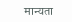मान्यता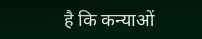है कि कन्याओं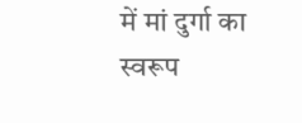में मां दुर्गा का स्वरूप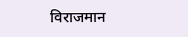विराजमान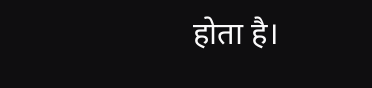होता है।